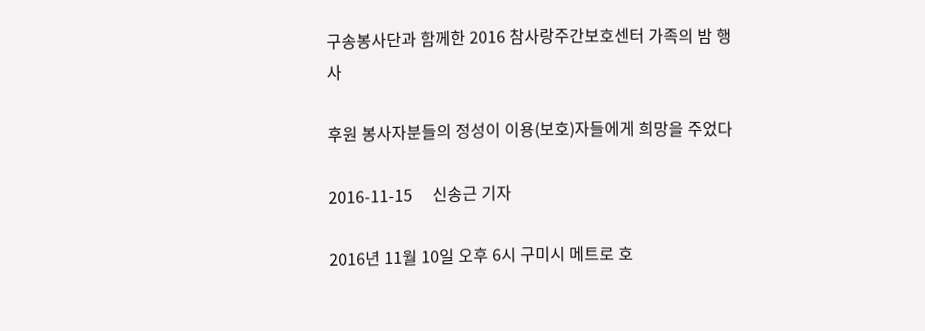구송봉사단과 함께한 2016 참사랑주간보호센터 가족의 밤 행사

후원 봉사자분들의 정성이 이용(보호)자들에게 희망을 주었다

2016-11-15     신송근 기자

2016년 11월 10일 오후 6시 구미시 메트로 호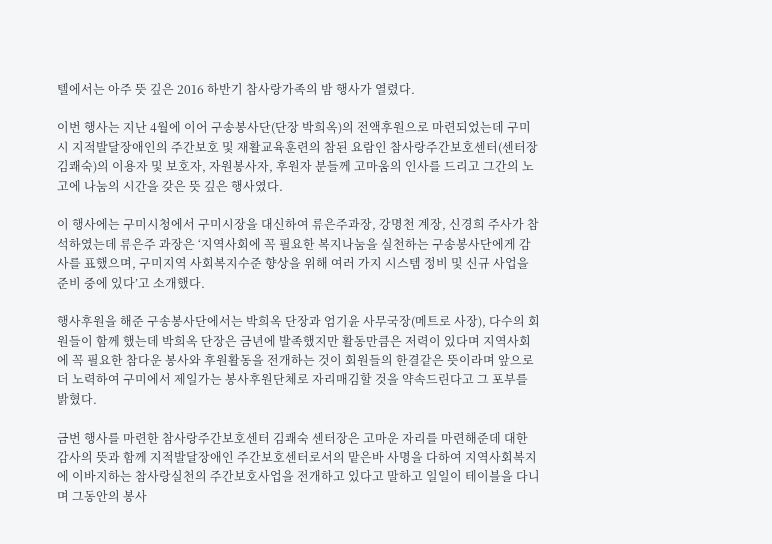텔에서는 아주 뜻 깊은 2016 하반기 참사랑가족의 밤 행사가 열렸다.

이번 행사는 지난 4월에 이어 구송봉사단(단장 박희옥)의 전액후원으로 마련되었는데 구미시 지적발달장애인의 주간보호 및 재활교육훈련의 참된 요람인 참사랑주간보호센터(센터장 김쾌숙)의 이용자 및 보호자, 자원봉사자, 후원자 분들께 고마움의 인사를 드리고 그간의 노고에 나눔의 시간을 갖은 뜻 깊은 행사였다.

이 행사에는 구미시청에서 구미시장을 대신하여 류은주과장, 강명천 계장, 신경희 주사가 참석하였는데 류은주 과장은 ‘지역사회에 꼭 필요한 복지나눔을 실천하는 구송봉사단에게 감사를 표했으며, 구미지역 사회복지수준 향상을 위해 여러 가지 시스템 정비 및 신규 사업을 준비 중에 있다’고 소개했다.

행사후원을 해준 구송봉사단에서는 박희옥 단장과 엄기윤 사무국장(메트로 사장), 다수의 회원들이 함께 했는데 박희옥 단장은 금년에 발족했지만 활동만큼은 저력이 있다며 지역사회에 꼭 필요한 참다운 봉사와 후원활동을 전개하는 것이 회원들의 한결같은 뜻이라며 앞으로 더 노력하여 구미에서 제일가는 봉사후원단체로 자리매김할 것을 약속드린다고 그 포부를 밝혔다.

금번 행사를 마련한 참사랑주간보호센터 김쾌숙 센터장은 고마운 자리를 마련해준데 대한 감사의 뜻과 함께 지적발달장애인 주간보호센터로서의 맡은바 사명을 다하여 지역사회복지에 이바지하는 참사랑실천의 주간보호사업을 전개하고 있다고 말하고 일일이 테이블을 다니며 그동안의 봉사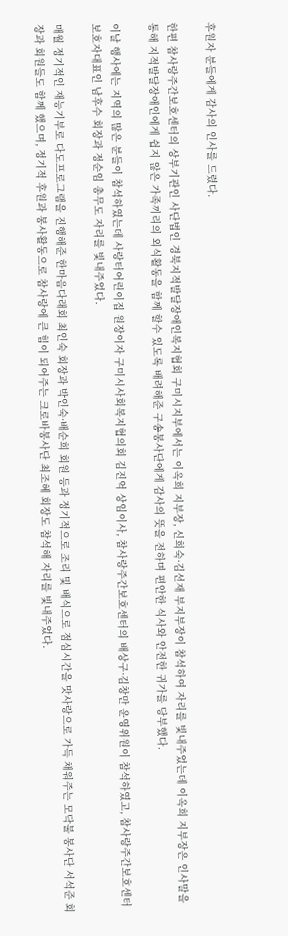후원자 분들에게 감사의 인사를 드렸다.

한편 참사랑주간보호센터의 상부기관인 사단법인 경북지적발달장애인복지협회 구미시지부에서는 이옥희 지부장, 신희숙·김선재 부지부장이 참석하여 자리를 빛내주었는데 이옥희 지부장은 인사말을 통해 지적발달장애인에게 쉽지 않은 가족끼리의 외식활동을 함께 할수 있도록 배려해준 구송봉사단에게 감사의 뜻을 전하며 편안한 식사와 안전한 귀가를 당부했다.

이날 행사에는 지역의 많은 분들이 참석하였는데 사랑터어린이집 원장이자 구미시사회복지협의회 김진억 상임이사, 참사랑주간보호센터의 배상구·김창만 운영위원이 참석하였고, 참사랑주간보호센터 보호자대표인 남후수 회장과 정순임 총무도 자리를 빛내주었다.

매월 정기적인 재능기부로 다도프로그램을 진행해준 한마음다래회 최인숙 회장과 박인숙·배순희 회원 등과 정기적으로 조리 및 배식으로 점심시간을 맛사랑으로 가득 채워주는 모닥불 봉사단 서석준 회장과 회원들도 함께 했으며, 정기적 후원과 봉사활동으로 참사랑에 큰 힘이 되어주는 크로바봉사단 최조혜 회장도 참석해 자리를 빛내주었다.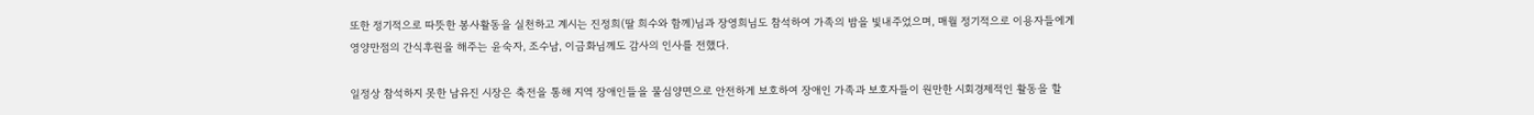또한 정기적으로 따뜻한 봉사활동을 실천하고 계시는 진정희(딸 희수와 함께)님과 장영희님도 참석하여 가족의 밤을 빛내주었으며, 매월 정기적으로 이용자들에게 영양만점의 간식후원을 해주는 윤숙자, 조수남, 이금화님께도 감사의 인사를 전했다.

일정상 참석하지 못한 남유진 시장은 축전을 통해 지역 장애인들을 물심양면으로 안전하게 보호하여 장애인 가족과 보호자들이 원만한 시회경제적인 활동을 할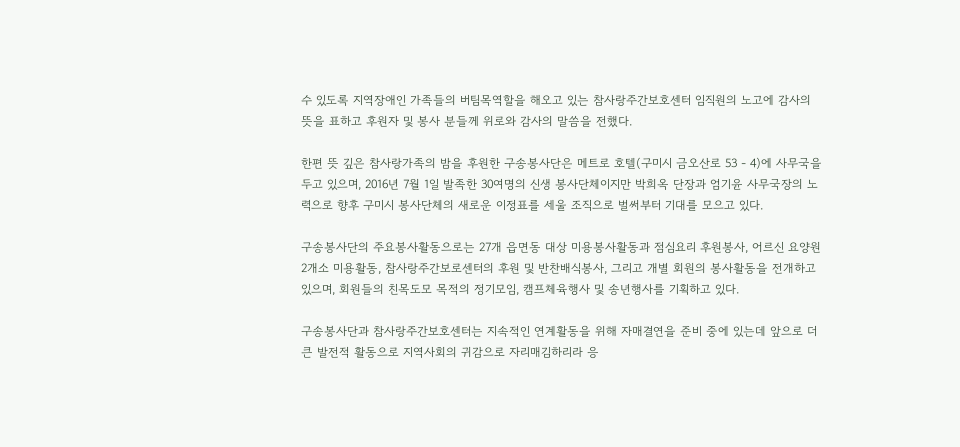수 있도록 지역장애인 가족들의 버팀목역할을 해오고 있는 참사랑주간보호센터 임직원의 노고에 감사의 뜻을 표하고 후원자 및 봉사 분들께 위로와 감사의 말씀을 전했다.

한편 뜻 깊은 참사랑가족의 밤을 후원한 구송봉사단은 메트로 호텔(구미시 금오산로 53 - 4)에 사무국을 두고 있으며, 2016년 7월 1일 발족한 30여명의 신생 봉사단체이지만 박희옥 단장과 엄기윤 사무국장의 노력으로 향후 구미시 봉사단체의 새로운 이정표를 세울 조직으로 벌써부터 기대를 모으고 있다.

구송봉사단의 주요봉사활동으로는 27개 읍면동 대상 미용봉사활동과 점심요리 후원봉사, 어르신 요양원 2개소 미용활동, 참사랑주간보로센터의 후원 및 반찬배식봉사, 그리고 개별 회원의 봉사활동을 전개하고 있으며, 회원들의 친목도모 목적의 정기모임, 캠프체육행사 및 송년행사를 기획하고 있다.

구송봉사단과 참사랑주간보호센터는 지속적인 연계활동을 위해 자매결연을 준비 중에 있는데 앞으로 더 큰 발전적 활동으로 지역사회의 귀감으로 자리매김하리라 응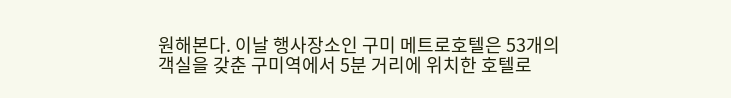원해본다. 이날 행사장소인 구미 메트로호텔은 53개의 객실을 갖춘 구미역에서 5분 거리에 위치한 호텔로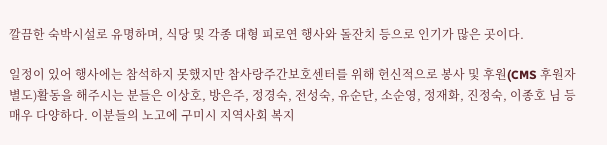깔끔한 숙박시설로 유명하며, 식당 및 각종 대형 피로연 행사와 돌잔치 등으로 인기가 많은 곳이다.

일정이 있어 행사에는 참석하지 못했지만 참사랑주간보호센터를 위해 헌신적으로 봉사 및 후원(CMS 후원자 별도)활동을 해주시는 분들은 이상호, 방은주, 정경숙, 전성숙, 유순단, 소순영, 정재화, 진정숙, 이종호 님 등 매우 다양하다. 이분들의 노고에 구미시 지역사회 복지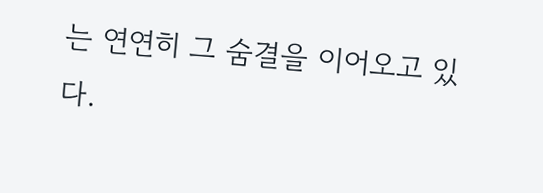는 연연히 그 숨결을 이어오고 있다.